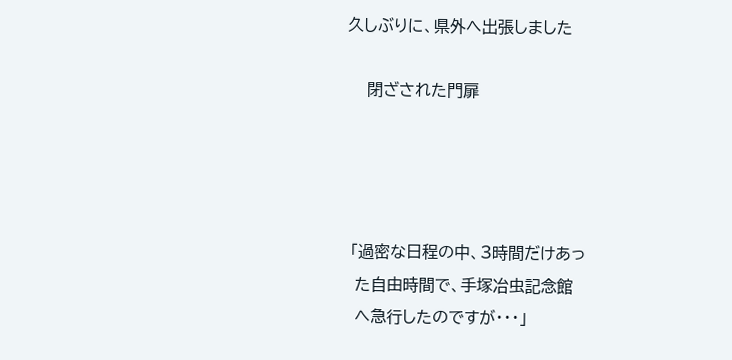久しぶりに、県外へ出張しました

    閉ざされた門扉




 「過密な日程の中、3時間だけあっ
  た自由時間で、手塚冶虫記念館
  へ急行したのですが・・・」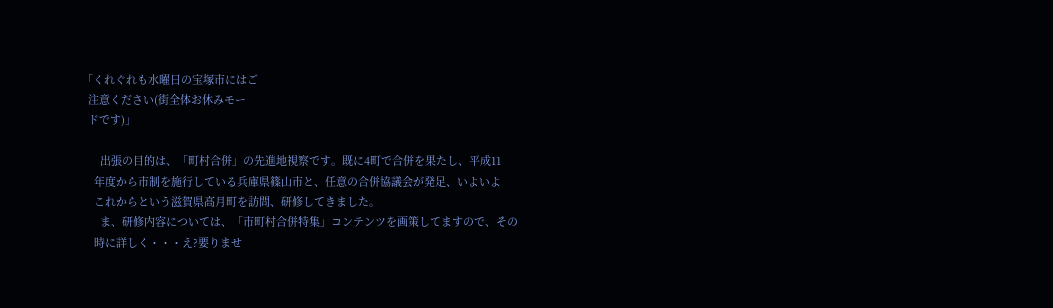「くれぐれも水曜日の宝塚市にはご
  注意ください(街全体お休みモー
  ドです)」

      出張の目的は、「町村合併」の先進地視察です。既に4町で合併を果たし、平成11
    年度から市制を施行している兵庫県篠山市と、任意の合併協議会が発足、いよいよ
    これからという滋賀県高月町を訪問、研修してきました。
      ま、研修内容については、「市町村合併特集」コンテンツを画策してますので、その
    時に詳しく・・・え?要りませ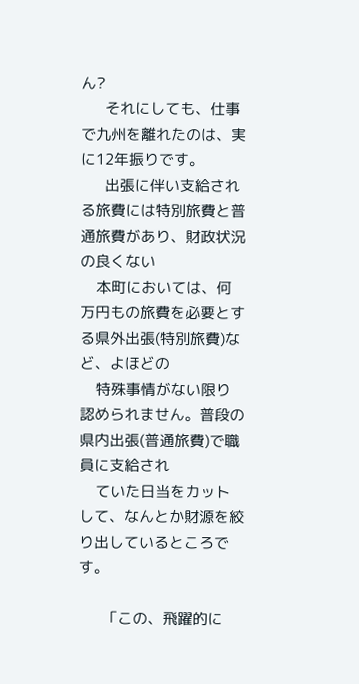ん?
      それにしても、仕事で九州を離れたのは、実に12年振りです。
      出張に伴い支給される旅費には特別旅費と普通旅費があり、財政状況の良くない
    本町においては、何万円もの旅費を必要とする県外出張(特別旅費)など、よほどの
    特殊事情がない限り認められません。普段の県内出張(普通旅費)で職員に支給され
    ていた日当をカットして、なんとか財源を絞り出しているところです。

      「この、飛躍的に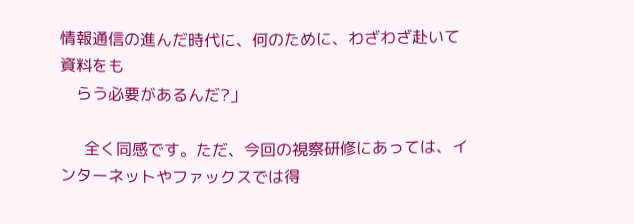情報通信の進んだ時代に、何のために、わざわざ赴いて資料をも
    らう必要があるんだ?」

      全く同感です。ただ、今回の視察研修にあっては、インターネットやファックスでは得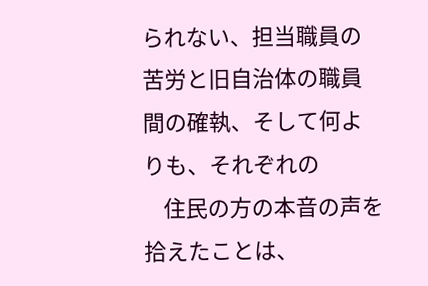られない、担当職員の苦労と旧自治体の職員間の確執、そして何よりも、それぞれの
    住民の方の本音の声を拾えたことは、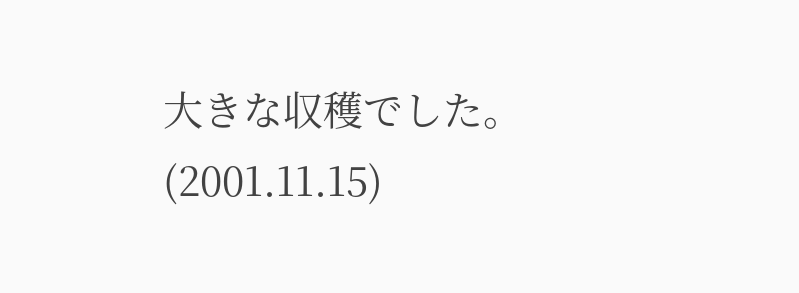大きな収穫でした。         (2001.11.15)